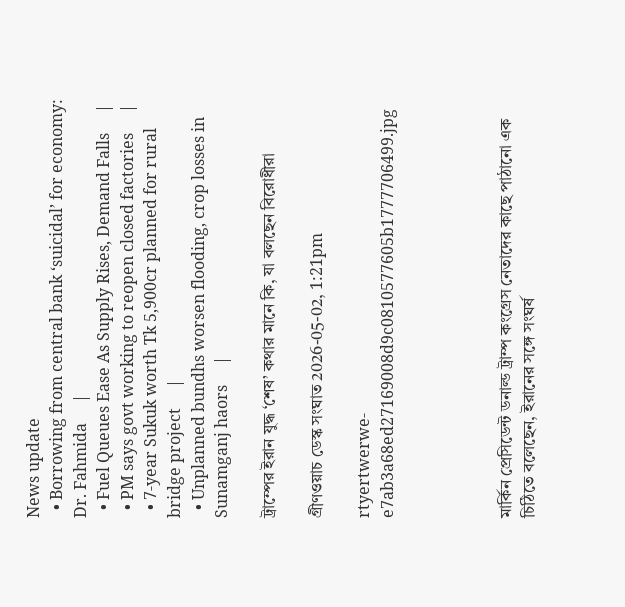News update
  • Borrowing from central bank ‘suicidal’ for economy: Dr. Fahmida     |
  • Fuel Queues Ease As Supply Rises, Demand Falls     |
  • PM says govt working to reopen closed factories     |
  • 7-year Sukuk worth Tk 5,900cr planned for rural bridge project     |
  • Unplanned bundhs worsen flooding, crop losses in Sunamganj haors     |

ট্রাম্পের ইরান যুদ্ধ ‘শেষ’ কথার মানে কি, যা বলছেন বিরোধীরা

গ্রীণওয়াচ ডেস্ক সংঘাত 2026-05-02, 1:21pm

rtyertwerwe-e7ab3a68ed27169008d9c0810577605b1777706499.jpg




মার্কিন প্রেসিডেন্ট ডনাল্ড ট্রাম্প কংগ্রেস নেতাদের কাছে পাঠানো এক চিঠিতে বলেছেন, ইরানের সঙ্গে সংঘর্ষ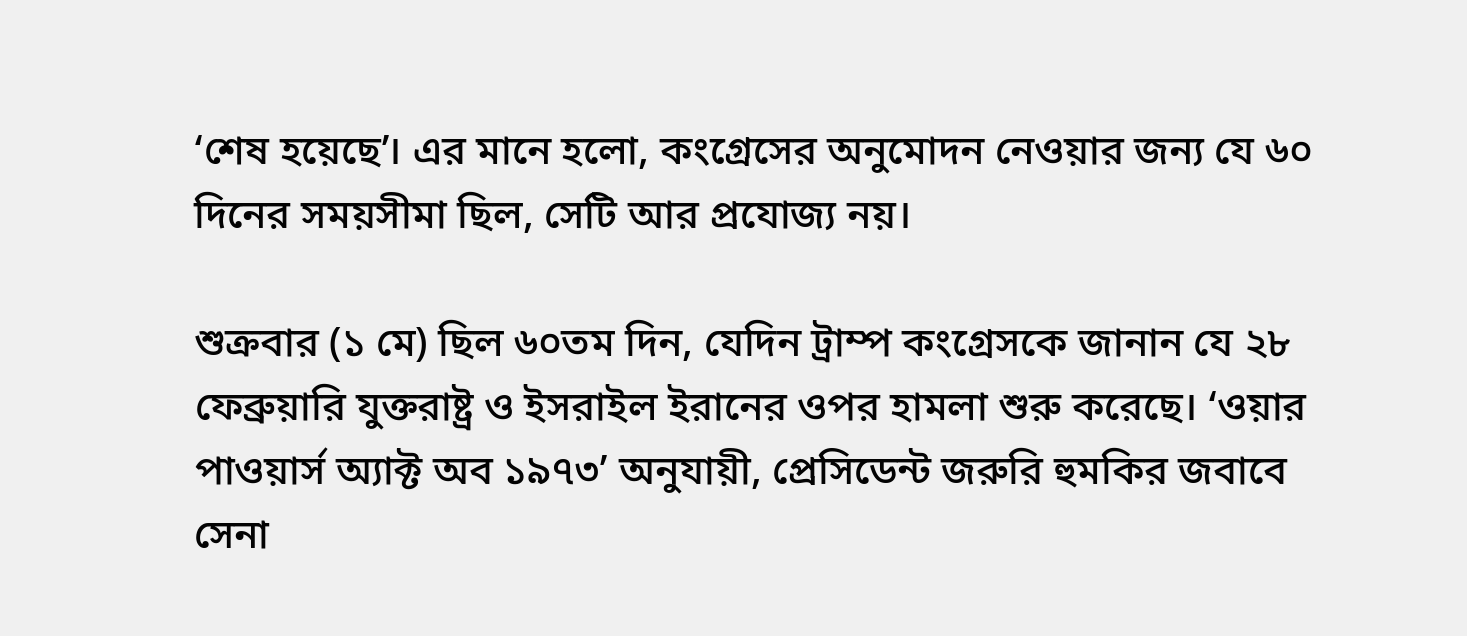‘শেষ হয়েছে’। এর মানে হলো, কংগ্রেসের অনুমোদন নেওয়ার জন্য যে ৬০ দিনের সময়সীমা ছিল, সেটি আর প্রযোজ্য নয়।

শুক্রবার (১ মে) ছিল ৬০তম দিন, যেদিন ট্রাম্প কংগ্রেসকে জানান যে ২৮ ফেব্রুয়ারি যুক্তরাষ্ট্র ও ইসরাইল ইরানের ওপর হামলা শুরু করেছে। ‘ওয়ার পাওয়ার্স অ্যাক্ট অব ১৯৭৩’ অনুযায়ী, প্রেসিডেন্ট জরুরি হুমকির জবাবে সেনা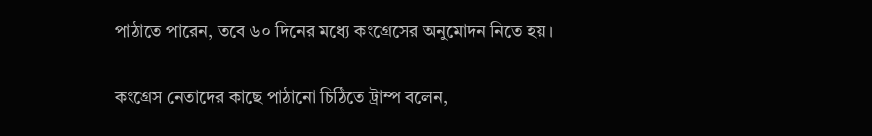পাঠাতে পারেন, তবে ৬০ দিনের মধ্যে কংগ্রেসের অনুমোদন নিতে হয়।

কংগ্রেস নেতাদের কাছে পাঠানো চিঠিতে ট্রাম্প বলেন,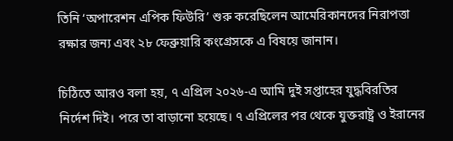তিনি ‘অপারেশন এপিক ফিউরি’ শুরু করেছিলেন আমেরিকানদের নিরাপত্তা রক্ষার জন্য এবং ২৮ ফেব্রুয়ারি কংগ্রেসকে এ বিষয়ে জানান।

চিঠিতে আরও বলা হয়, ৭ এপ্রিল ২০২৬-এ আমি দুই সপ্তাহের যুদ্ধবিরতির নির্দেশ দিই। পরে তা বাড়ানো হয়েছে। ৭ এপ্রিলের পর থেকে যুক্তরাষ্ট্র ও ইরানের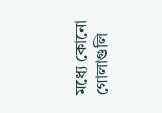মধ্যে কোনো গোলাগুলি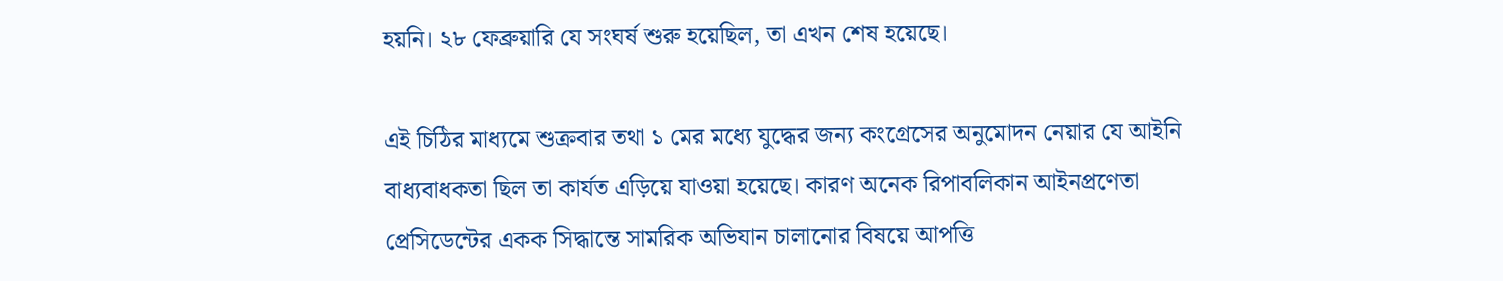হয়নি। ২৮ ফেব্রুয়ারি যে সংঘর্ষ শুরু হয়েছিল, তা এখন শেষ হয়েছে।

এই চিঠির মাধ্যমে শুক্রবার তথা ১ মের মধ্যে যুদ্ধের জন্য কংগ্রেসের অনুমোদন নেয়ার যে আইনি বাধ্যবাধকতা ছিল তা কার্যত এড়িয়ে যাওয়া হয়েছে। কারণ অনেক রিপাবলিকান আইনপ্রণেতা প্রেসিডেন্টের একক সিদ্ধান্তে সামরিক অভিযান চালানোর বিষয়ে আপত্তি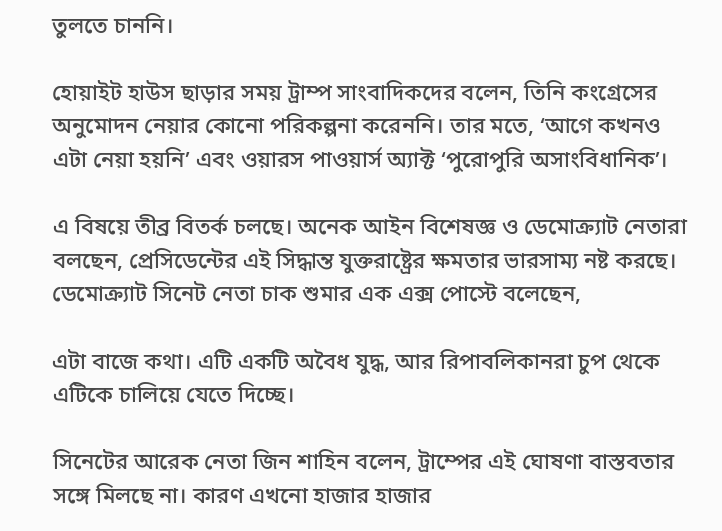তুলতে চাননি।

হোয়াইট হাউস ছাড়ার সময় ট্রাম্প সাংবাদিকদের বলেন, তিনি কংগ্রেসের অনুমোদন নেয়ার কোনো পরিকল্পনা করেননি। তার মতে, ‘আগে কখনও এটা নেয়া হয়নি’ এবং ওয়ারস পাওয়ার্স অ্যাক্ট ‘পুরোপুরি অসাংবিধানিক’।

এ বিষয়ে তীব্র বিতর্ক চলছে। অনেক আইন বিশেষজ্ঞ ও ডেমোক্র্যাট নেতারা বলছেন, প্রেসিডেন্টের এই সিদ্ধান্ত যুক্তরাষ্ট্রের ক্ষমতার ভারসাম্য নষ্ট করছে। ডেমোক্র্যাট সিনেট নেতা চাক শুমার এক এক্স পোস্টে বলেছেন,

এটা বাজে কথা। এটি একটি অবৈধ যুদ্ধ, আর রিপাবলিকানরা চুপ থেকে এটিকে চালিয়ে যেতে দিচ্ছে।

সিনেটের আরেক নেতা জিন শাহিন বলেন, ট্রাম্পের এই ঘোষণা বাস্তবতার সঙ্গে মিলছে না। কারণ এখনো হাজার হাজার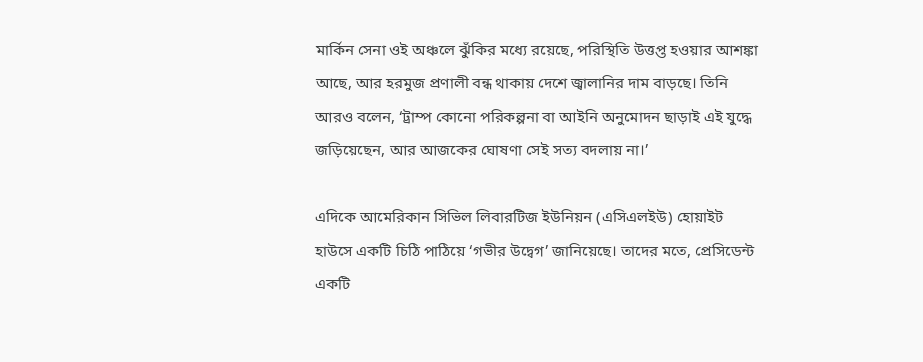মার্কিন সেনা ওই অঞ্চলে ঝুঁকির মধ্যে রয়েছে, পরিস্থিতি উত্তপ্ত হওয়ার আশঙ্কা আছে, আর হরমুজ প্রণালী বন্ধ থাকায় দেশে জ্বালানির দাম বাড়ছে। তিনি আরও বলেন, ‘ট্রাম্প কোনো পরিকল্পনা বা আইনি অনুমোদন ছাড়াই এই যুদ্ধে জড়িয়েছেন, আর আজকের ঘোষণা সেই সত্য বদলায় না।’

এদিকে আমেরিকান সিভিল লিবারটিজ ইউনিয়ন (এসিএলইউ) হোয়াইট হাউসে একটি চিঠি পাঠিয়ে ‘গভীর উদ্বেগ’ জানিয়েছে। তাদের মতে, প্রেসিডেন্ট একটি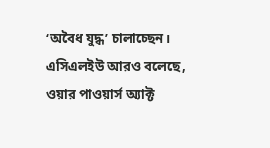‘অবৈধ যুদ্ধ’ চালাচ্ছেন। এসিএলইউ আরও বলেছে, ওয়ার পাওয়ার্স অ্যাক্ট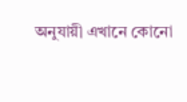অনুযায়ী এখানে কোনো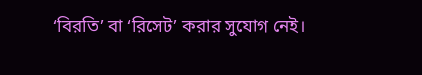‘বিরতি’ বা ‘রিসেট’ করার সুযোগ নেই।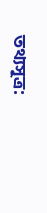তথ্যসূত্র: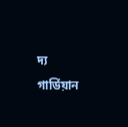দ্য গার্ডিয়ান